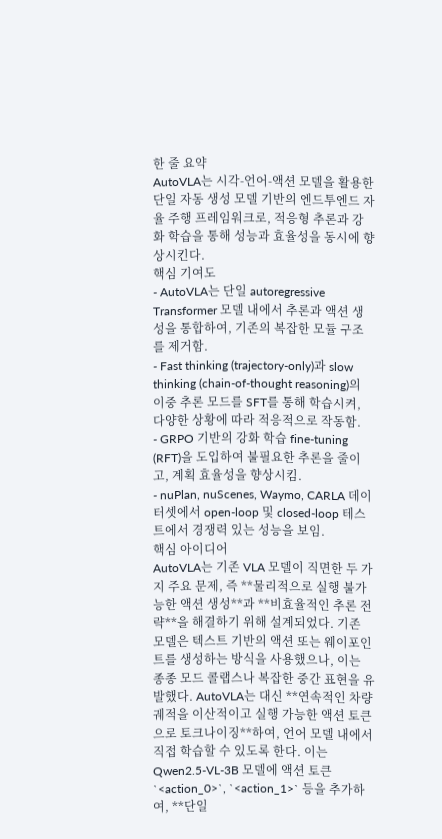한 줄 요약
AutoVLA는 시각-언어-액션 모델을 활용한 단일 자동 생성 모델 기반의 엔드투엔드 자율 주행 프레임워크로, 적응형 추론과 강화 학습을 통해 성능과 효율성을 동시에 향상시킨다.
핵심 기여도
- AutoVLA는 단일 autoregressive Transformer 모델 내에서 추론과 액션 생성을 통합하여, 기존의 복잡한 모듈 구조를 제거함.
- Fast thinking (trajectory-only)과 slow thinking (chain-of-thought reasoning)의 이중 추론 모드를 SFT를 통해 학습시켜, 다양한 상황에 따라 적응적으로 작동함.
- GRPO 기반의 강화 학습 fine-tuning (RFT)을 도입하여 불필요한 추론을 줄이고, 계획 효율성을 향상시킴.
- nuPlan, nuScenes, Waymo, CARLA 데이터셋에서 open-loop 및 closed-loop 테스트에서 경쟁력 있는 성능을 보임.
핵심 아이디어
AutoVLA는 기존 VLA 모델이 직면한 두 가지 주요 문제, 즉 **물리적으로 실행 불가능한 액션 생성**과 **비효율적인 추론 전략**을 해결하기 위해 설계되었다. 기존 모델은 텍스트 기반의 액션 또는 웨이포인트를 생성하는 방식을 사용했으나, 이는 종종 모드 콜랩스나 복잡한 중간 표현을 유발했다. AutoVLA는 대신 **연속적인 차량 궤적을 이산적이고 실행 가능한 액션 토큰으로 토크나이징**하여, 언어 모델 내에서 직접 학습할 수 있도록 한다. 이는 Qwen2.5-VL-3B 모델에 액션 토큰 `<action_0>`, `<action_1>` 등을 추가하여, **단일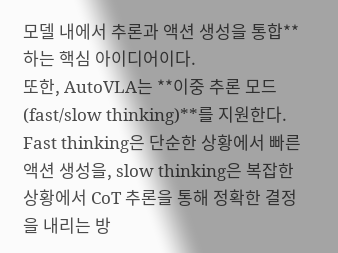모델 내에서 추론과 액션 생성을 통합**하는 핵심 아이디어이다.
또한, AutoVLA는 **이중 추론 모드 (fast/slow thinking)**를 지원한다. Fast thinking은 단순한 상황에서 빠른 액션 생성을, slow thinking은 복잡한 상황에서 CoT 추론을 통해 정확한 결정을 내리는 방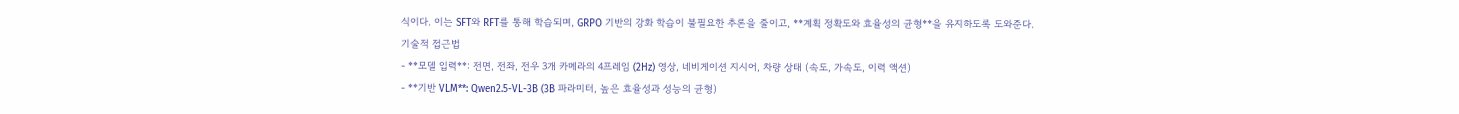식이다. 이는 SFT와 RFT를 통해 학습되며, GRPO 기반의 강화 학습이 불필요한 추론을 줄이고, **계획 정확도와 효율성의 균형**을 유지하도록 도와준다.
기술적 접근법
- **모델 입력**: 전면, 전좌, 전우 3개 카메라의 4프레임 (2Hz) 영상, 네비게이션 지시어, 차량 상태 (속도, 가속도, 이력 액션)
- **기반 VLM**: Qwen2.5-VL-3B (3B 파라미터, 높은 효율성과 성능의 균형)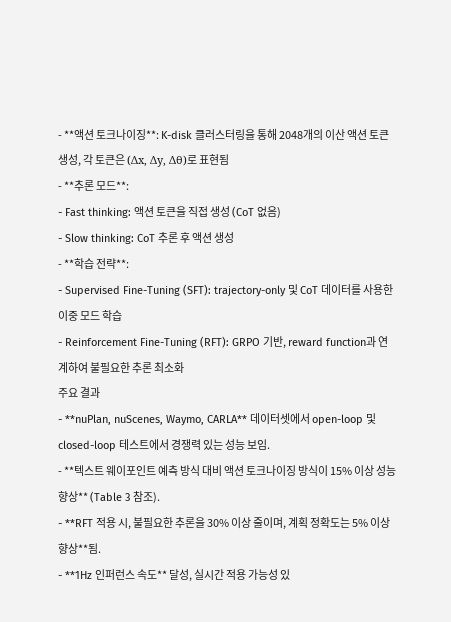- **액션 토크나이징**: K-disk 클러스터링을 통해 2048개의 이산 액션 토큰 생성, 각 토큰은 (Δx, Δy, Δθ)로 표현됨
- **추론 모드**:
- Fast thinking: 액션 토큰을 직접 생성 (CoT 없음)
- Slow thinking: CoT 추론 후 액션 생성
- **학습 전략**:
- Supervised Fine-Tuning (SFT): trajectory-only 및 CoT 데이터를 사용한 이중 모드 학습
- Reinforcement Fine-Tuning (RFT): GRPO 기반, reward function과 연계하여 불필요한 추론 최소화
주요 결과
- **nuPlan, nuScenes, Waymo, CARLA** 데이터셋에서 open-loop 및 closed-loop 테스트에서 경쟁력 있는 성능 보임.
- **텍스트 웨이포인트 예측 방식 대비 액션 토크나이징 방식이 15% 이상 성능 향상** (Table 3 참조).
- **RFT 적용 시, 불필요한 추론을 30% 이상 줄이며, 계획 정확도는 5% 이상 향상**됨.
- **1Hz 인퍼런스 속도** 달성, 실시간 적용 가능성 있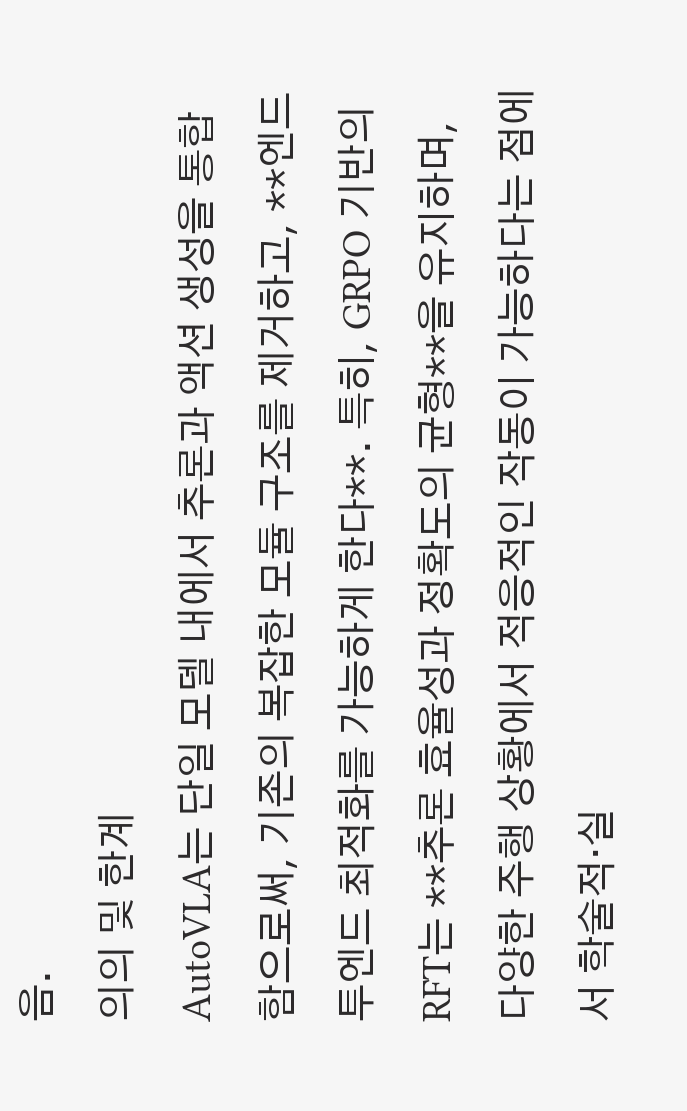음.
의의 및 한계
AutoVLA는 단일 모델 내에서 추론과 액션 생성을 통합함으로써, 기존의 복잡한 모듈 구조를 제거하고, **엔드투엔드 최적화를 가능하게 한다**. 특히, GRPO 기반의 RFT는 **추론 효율성과 정확도의 균형**을 유지하며, 다양한 주행 상황에서 적응적인 작동이 가능하다는 점에서 학술적·실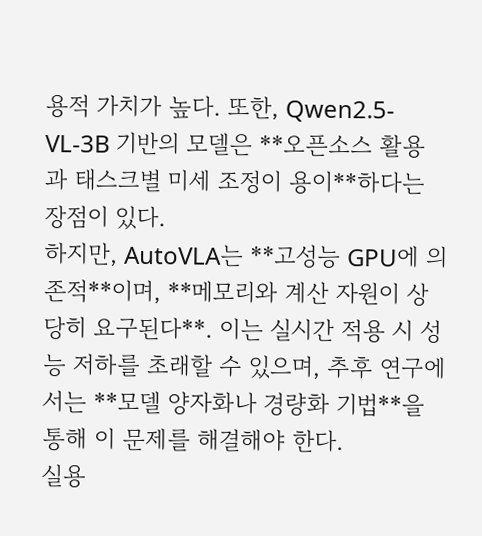용적 가치가 높다. 또한, Qwen2.5-VL-3B 기반의 모델은 **오픈소스 활용과 태스크별 미세 조정이 용이**하다는 장점이 있다.
하지만, AutoVLA는 **고성능 GPU에 의존적**이며, **메모리와 계산 자원이 상당히 요구된다**. 이는 실시간 적용 시 성능 저하를 초래할 수 있으며, 추후 연구에서는 **모델 양자화나 경량화 기법**을 통해 이 문제를 해결해야 한다.
실용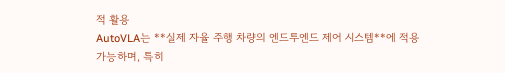적 활용
AutoVLA는 **실제 자율 주행 차량의 엔드투엔드 제어 시스템**에 적용 가능하며, 특히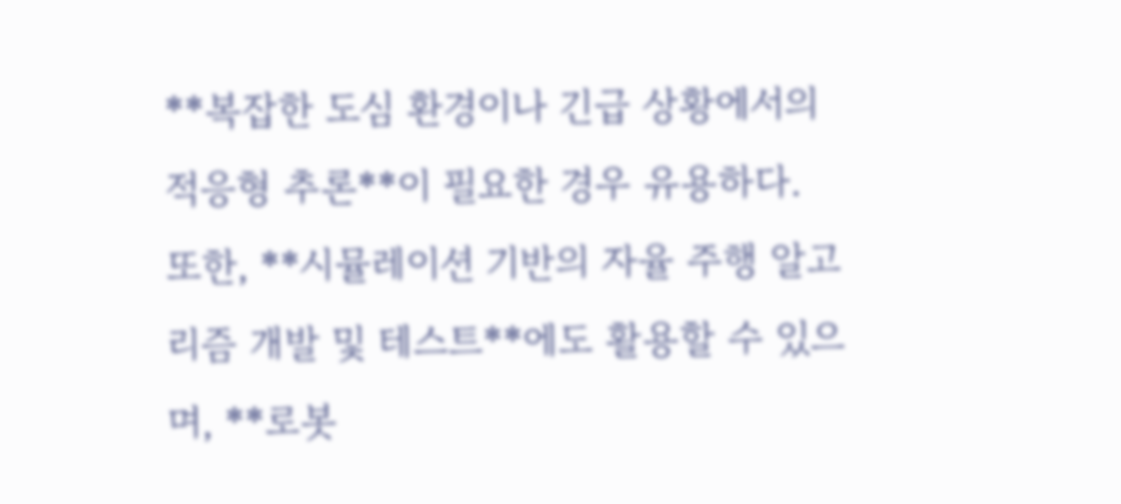**복잡한 도심 환경이나 긴급 상황에서의 적응형 추론**이 필요한 경우 유용하다. 또한, **시뮬레이션 기반의 자율 주행 알고리즘 개발 및 테스트**에도 활용할 수 있으며, **로봇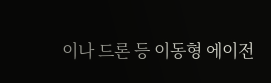이나 드론 등 이동형 에이전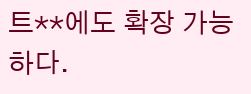트**에도 확장 가능하다.